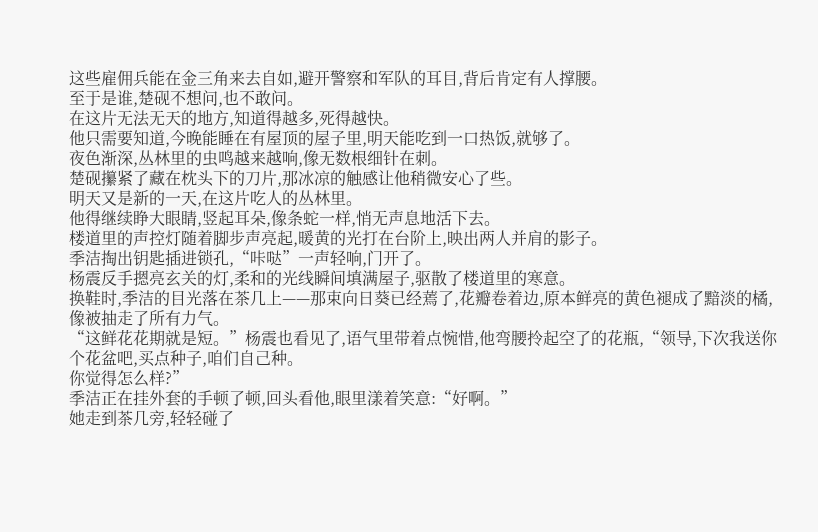这些雇佣兵能在金三角来去自如,避开警察和军队的耳目,背后肯定有人撑腰。
至于是谁,楚砚不想问,也不敢问。
在这片无法无天的地方,知道得越多,死得越快。
他只需要知道,今晚能睡在有屋顶的屋子里,明天能吃到一口热饭,就够了。
夜色渐深,丛林里的虫鸣越来越响,像无数根细针在刺。
楚砚攥紧了藏在枕头下的刀片,那冰凉的触感让他稍微安心了些。
明天又是新的一天,在这片吃人的丛林里。
他得继续睁大眼睛,竖起耳朵,像条蛇一样,悄无声息地活下去。
楼道里的声控灯随着脚步声亮起,暖黄的光打在台阶上,映出两人并肩的影子。
季洁掏出钥匙插进锁孔,“咔哒”一声轻响,门开了。
杨震反手摁亮玄关的灯,柔和的光线瞬间填满屋子,驱散了楼道里的寒意。
换鞋时,季洁的目光落在茶几上——那束向日葵已经蔫了,花瓣卷着边,原本鲜亮的黄色褪成了黯淡的橘,像被抽走了所有力气。
“这鲜花花期就是短。”杨震也看见了,语气里带着点惋惜,他弯腰拎起空了的花瓶,“领导,下次我送你个花盆吧,买点种子,咱们自己种。
你觉得怎么样?”
季洁正在挂外套的手顿了顿,回头看他,眼里漾着笑意:“好啊。”
她走到茶几旁,轻轻碰了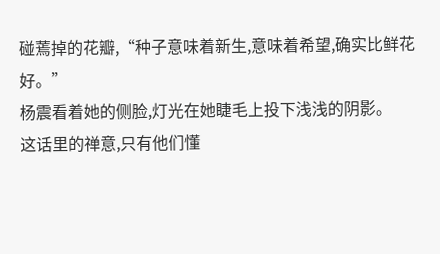碰蔫掉的花瓣,“种子意味着新生,意味着希望,确实比鲜花好。”
杨震看着她的侧脸,灯光在她睫毛上投下浅浅的阴影。
这话里的禅意,只有他们懂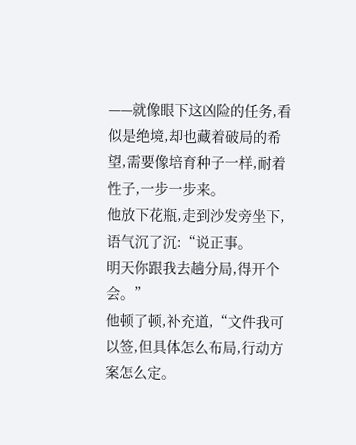——就像眼下这凶险的任务,看似是绝境,却也藏着破局的希望,需要像培育种子一样,耐着性子,一步一步来。
他放下花瓶,走到沙发旁坐下,语气沉了沉:“说正事。
明天你跟我去趟分局,得开个会。”
他顿了顿,补充道,“文件我可以签,但具体怎么布局,行动方案怎么定。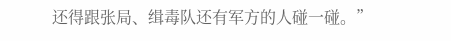还得跟张局、缉毒队还有军方的人碰一碰。”